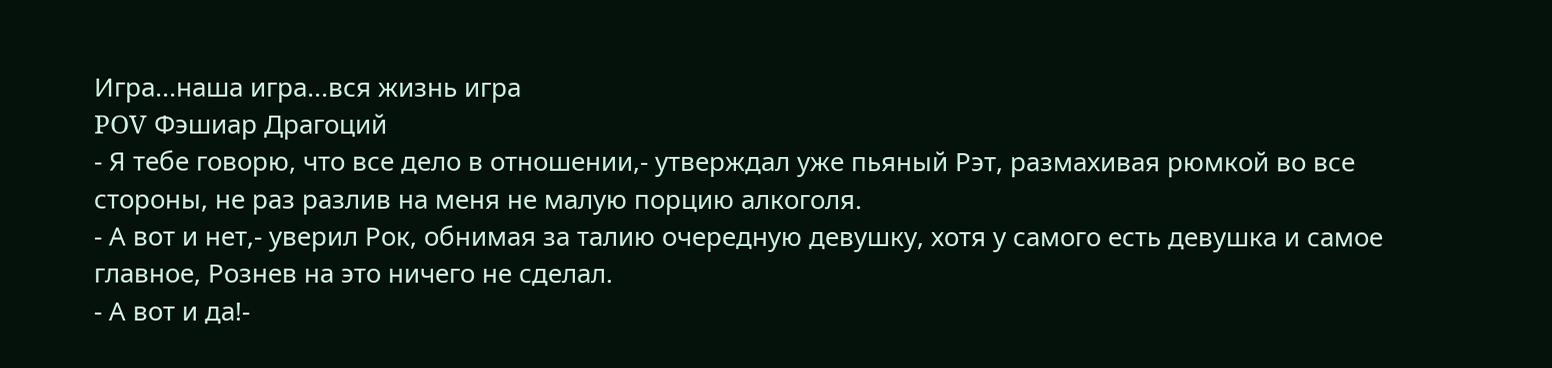Игра...наша игра...вся жизнь игра
POV Фэшиар Драгоций
- Я тебе говорю, что все дело в отношении,- утверждал уже пьяный Рэт, размахивая рюмкой во все стороны, не раз разлив на меня не малую порцию алкоголя.
- А вот и нет,- уверил Рок, обнимая за талию очередную девушку, хотя у самого есть девушка и самое главное, Рознев на это ничего не сделал.
- А вот и да!-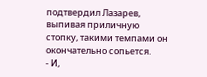подтвердил Лазарев, выпивая приличную стопку, такими темпами он окончательно сопьется.
- И,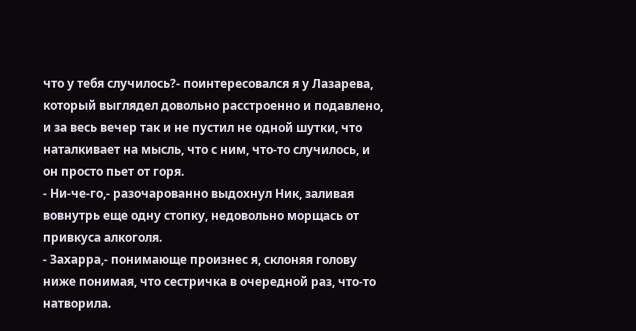что у тебя случилось?- поинтересовался я у Лазарева, который выглядел довольно расстроенно и подавлено, и за весь вечер так и не пустил не одной шутки, что наталкивает на мысль, что с ним, что-то случилось, и он просто пьет от горя.
- Ни-че-го,- разочарованно выдохнул Ник, заливая вовнутрь еще одну стопку, недовольно морщась от привкуса алкоголя.
- Захарра,- понимающе произнес я, склоняя голову ниже понимая, что сестричка в очередной раз, что-то натворила.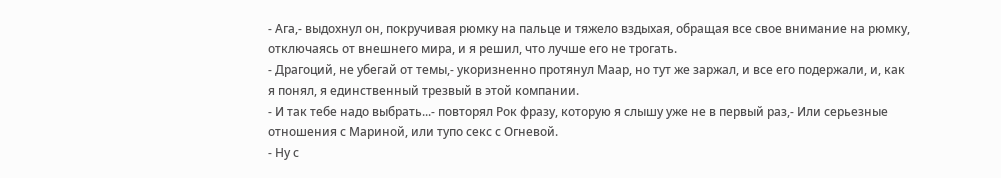- Ага,- выдохнул он, покручивая рюмку на пальце и тяжело вздыхая, обращая все свое внимание на рюмку, отключаясь от внешнего мира, и я решил, что лучше его не трогать.
- Драгоций, не убегай от темы,- укоризненно протянул Маар, но тут же заржал, и все его подержали, и, как я понял, я единственный трезвый в этой компании.
- И так тебе надо выбрать...- повторял Рок фразу, которую я слышу уже не в первый раз,- Или серьезные отношения с Мариной, или тупо секс с Огневой.
- Ну с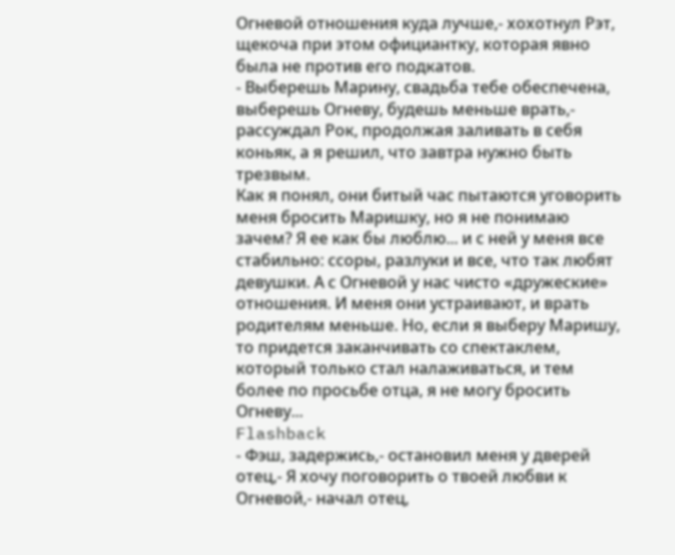Огневой отношения куда лучше,- хохотнул Рэт, щекоча при этом официантку, которая явно была не против его подкатов.
- Выберешь Марину, свадьба тебе обеспечена, выберешь Огневу, будешь меньше врать,- рассуждал Рок, продолжая заливать в себя коньяк, а я решил, что завтра нужно быть трезвым.
Как я понял, они битый час пытаются уговорить меня бросить Маришку, но я не понимаю зачем? Я ее как бы люблю... и с ней у меня все стабильно: ссоры, разлуки и все, что так любят девушки. А с Огневой у нас чисто «дружеские» отношения. И меня они устраивают, и врать родителям меньше. Но, если я выберу Маришу, то придется заканчивать со спектаклем, который только стал налаживаться, и тем более по просьбе отца, я не могу бросить Огневу...
Flashback
- Фэш, задержись,- остановил меня у дверей отец,- Я хочу поговорить о твоей любви к Огневой,- начал отец,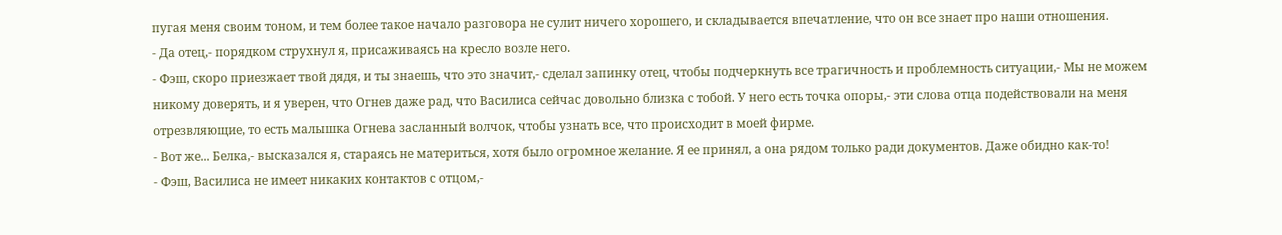пугая меня своим тоном, и тем более такое начало разговора не сулит ничего хорошего, и складывается впечатление, что он все знает про наши отношения.
- Да отец,- порядком струхнул я, присаживаясь на кресло возле него.
- Фэш, скоро приезжает твой дядя, и ты знаешь, что это значит,- сделал запинку отец, чтобы подчеркнуть все трагичность и проблемность ситуации,- Мы не можем никому доверять, и я уверен, что Огнев даже рад, что Василиса сейчас довольно близка с тобой. У него есть точка опоры,- эти слова отца подействовали на меня отрезвляющие, то есть малышка Огнева засланный волчок, чтобы узнать все, что происходит в моей фирме.
- Вот же... Белка,- высказался я, стараясь не материться, хотя было огромное желание. Я ее принял, а она рядом только ради документов. Даже обидно как-то!
- Фэш, Василиса не имеет никаких контактов с отцом,-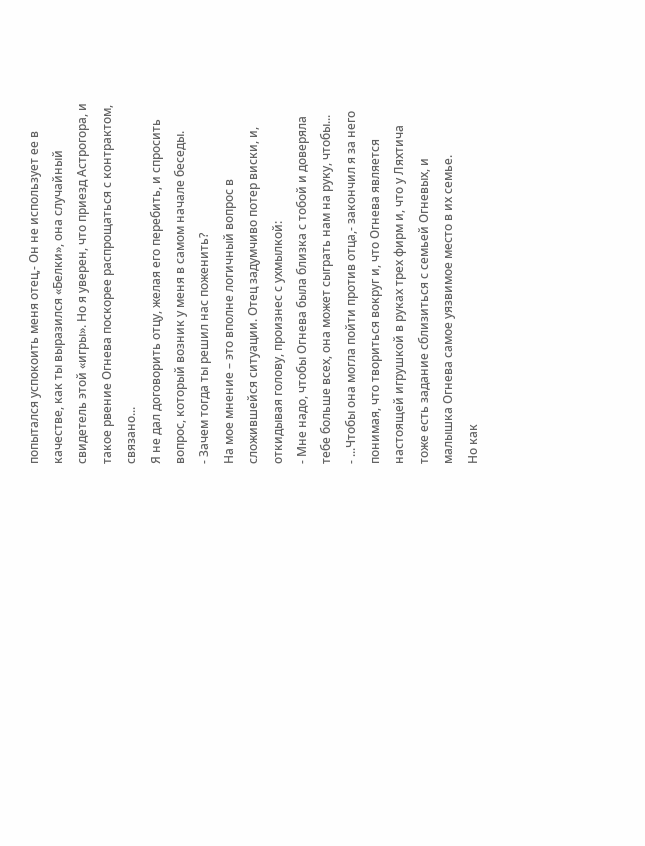попытался успокоить меня отец,- Он не использует ее в качестве, как ты выразился «Белки», она случайный свидетель этой «игры». Но я уверен, что приезд Астрогора, и такое рвение Огнева поскорее распрощаться с контрактом, связано...
Я не дал договорить отцу, желая его перебить, и спросить вопрос, который возник у меня в самом начале беседы.
- Зачем тогда ты решил нас поженить?
На мое мнение – это вполне логичный вопрос в сложившейся ситуации. Отец задумчиво потер виски, и, откидывая голову, произнес с ухмылкой:
- Мне надо, чтобы Огнева была близка с тобой и доверяла тебе больше всех, она может сыграть нам на руку, чтобы...
- ...Чтобы она могла пойти против отца,- закончил я за него понимая, что твориться вокруг и, что Огнева является настоящей игрушкой в руках трех фирм и, что у Ляхтича тоже есть задание сблизиться с семьей Огневых, и малышка Огнева самое уязвимое место в их семье.
Но как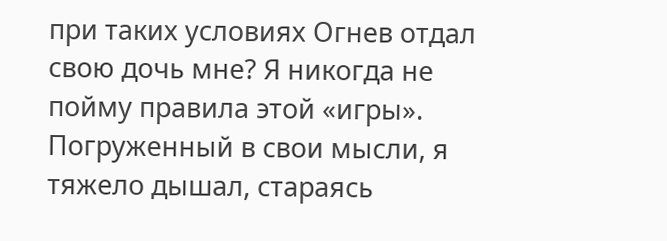при таких условиях Огнев отдал свою дочь мне? Я никогда не пойму правила этой «игры».
Погруженный в свои мысли, я тяжело дышал, стараясь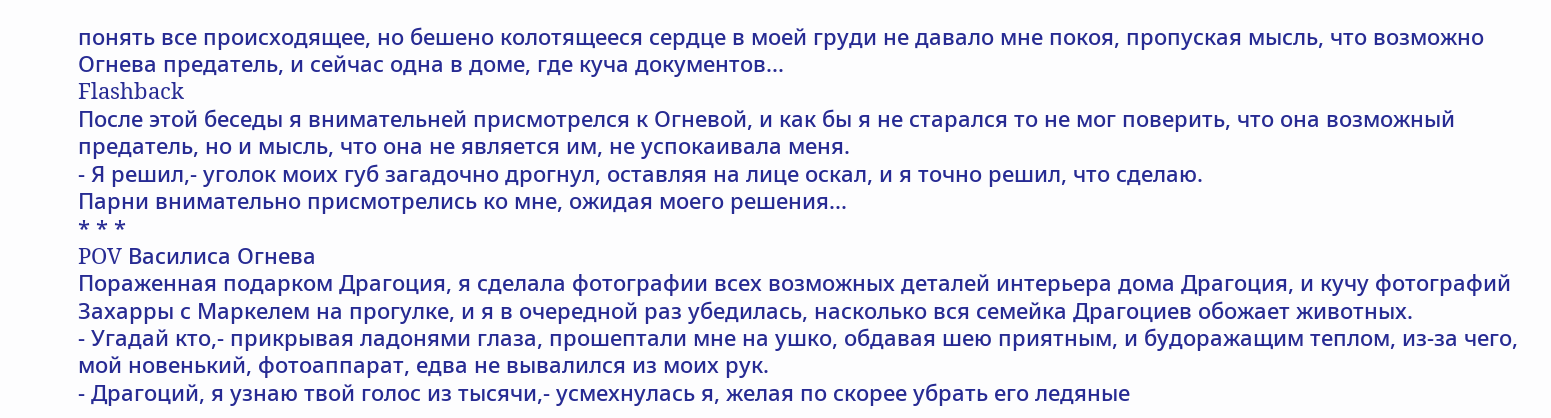понять все происходящее, но бешено колотящееся сердце в моей груди не давало мне покоя, пропуская мысль, что возможно Огнева предатель, и сейчас одна в доме, где куча документов...
Flashback
После этой беседы я внимательней присмотрелся к Огневой, и как бы я не старался то не мог поверить, что она возможный предатель, но и мысль, что она не является им, не успокаивала меня.
- Я решил,- уголок моих губ загадочно дрогнул, оставляя на лице оскал, и я точно решил, что сделаю.
Парни внимательно присмотрелись ко мне, ожидая моего решения...
* * *
POV Василиса Огнева
Пораженная подарком Драгоция, я сделала фотографии всех возможных деталей интерьера дома Драгоция, и кучу фотографий Захарры с Маркелем на прогулке, и я в очередной раз убедилась, насколько вся семейка Драгоциев обожает животных.
- Угадай кто,- прикрывая ладонями глаза, прошептали мне на ушко, обдавая шею приятным, и будоражащим теплом, из-за чего, мой новенький, фотоаппарат, едва не вывалился из моих рук.
- Драгоций, я узнаю твой голос из тысячи,- усмехнулась я, желая по скорее убрать его ледяные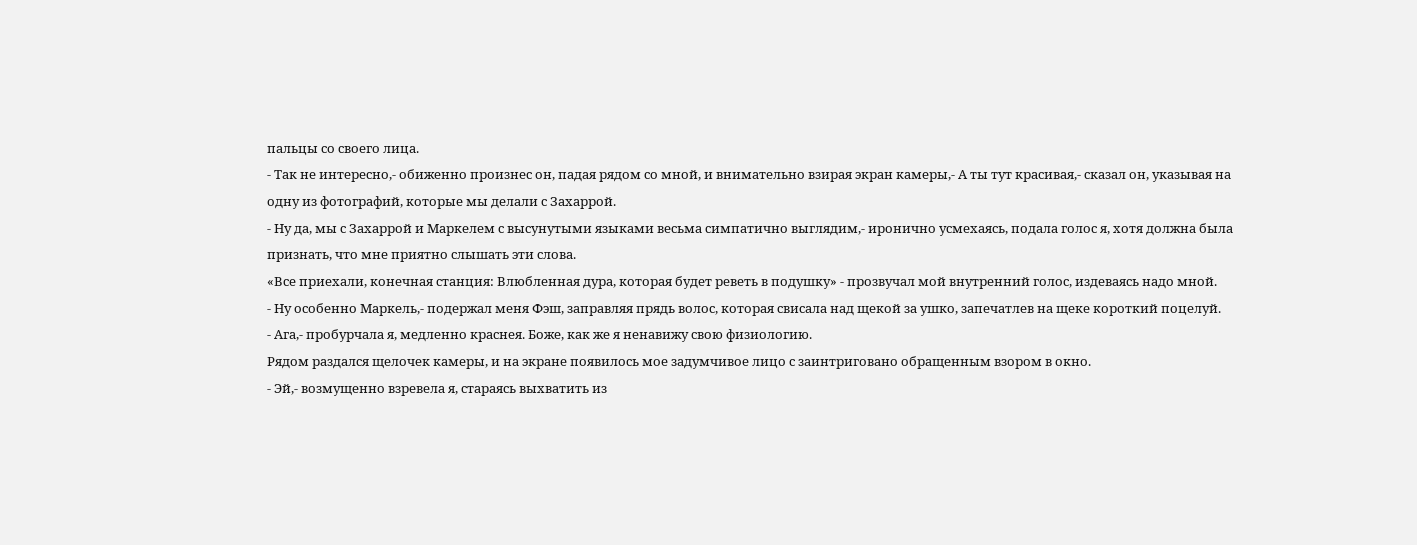пальцы со своего лица.
- Так не интересно,- обиженно произнес он, падая рядом со мной, и внимательно взирая экран камеры,- А ты тут красивая,- сказал он, указывая на одну из фотографий, которые мы делали с Захаррой.
- Ну да, мы с Захаррой и Маркелем с высунутыми языками весьма симпатично выглядим,- иронично усмехаясь, подала голос я, хотя должна была признать, что мне приятно слышать эти слова.
«Все приехали, конечная станция: Влюбленная дура, которая будет реветь в подушку» - прозвучал мой внутренний голос, издеваясь надо мной.
- Ну особенно Маркель,- подержал меня Фэш, заправляя прядь волос, которая свисала над щекой за ушко, запечатлев на щеке короткий поцелуй.
- Ага,- пробурчала я, медленно краснея. Боже, как же я ненавижу свою физиологию.
Рядом раздался щелочек камеры, и на экране появилось мое задумчивое лицо с заинтриговано обращенным взором в окно.
- Эй,- возмущенно взревела я, стараясь выхватить из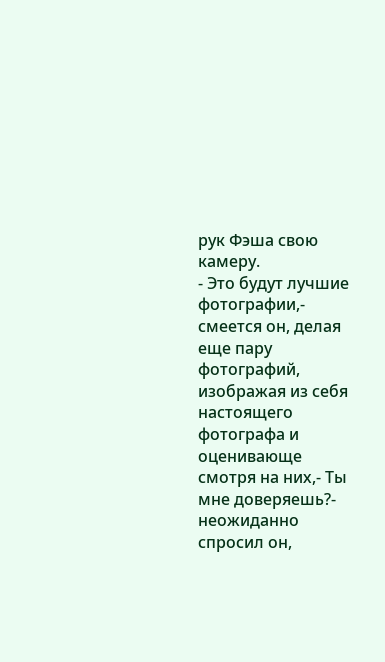рук Фэша свою камеру.
- Это будут лучшие фотографии,- смеется он, делая еще пару фотографий, изображая из себя настоящего фотографа и оценивающе смотря на них,- Ты мне доверяешь?- неожиданно спросил он,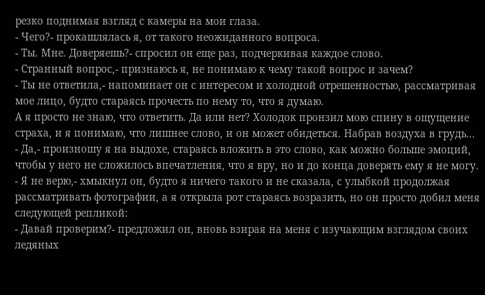резко поднимая взгляд с камеры на мои глаза.
- Чего?- прокашлялась я, от такого неожиданного вопроса.
- Ты. Мне. Доверяешь?- спросил он еще раз, подчеркивая каждое слово.
- Странный вопрос,- признаюсь я, не понимаю к чему такой вопрос и зачем?
- Ты не ответила,- напоминает он с интересом и холодной отрешенностью, рассматривая мое лицо, будто стараясь прочесть по нему то, что я думаю.
А я просто не знаю, что ответить. Да или нет? Холодок пронзил мою спину в ощущение страха, и я понимаю, что лишнее слово, и он может обидеться. Набрав воздуха в грудь...
- Да,- произношу я на выдохе, стараясь вложить в это слово, как можно больше эмоций, чтобы у него не сложилось впечатления, что я вру, но и до конца доверять ему я не могу.
- Я не верю,- хмыкнул он, будто я ничего такого и не сказала, с улыбкой продолжая рассматривать фотографии, а я открыла рот стараясь возразить, но он просто добил меня следующей репликой:
- Давай проверим?- предложил он, вновь взирая на меня с изучающим взглядом своих ледяных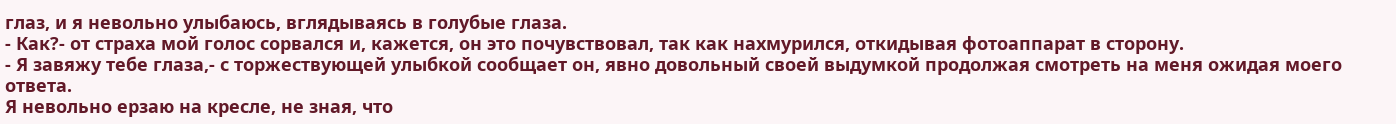глаз, и я невольно улыбаюсь, вглядываясь в голубые глаза.
- Как?- от страха мой голос сорвался и, кажется, он это почувствовал, так как нахмурился, откидывая фотоаппарат в сторону.
- Я завяжу тебе глаза,- с торжествующей улыбкой сообщает он, явно довольный своей выдумкой продолжая смотреть на меня ожидая моего ответа.
Я невольно ерзаю на кресле, не зная, что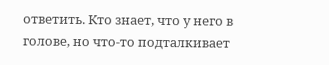ответить. Кто знает, что у него в голове, но что-то подталкивает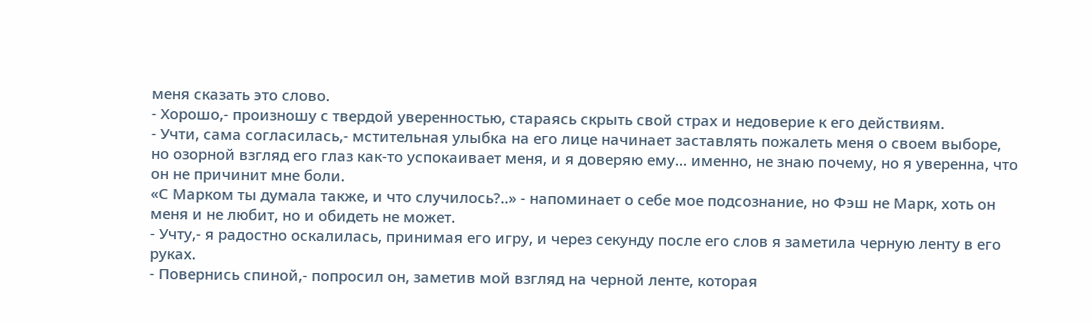меня сказать это слово.
- Хорошо,- произношу с твердой уверенностью, стараясь скрыть свой страх и недоверие к его действиям.
- Учти, сама согласилась,- мстительная улыбка на его лице начинает заставлять пожалеть меня о своем выборе, но озорной взгляд его глаз как-то успокаивает меня, и я доверяю ему... именно, не знаю почему, но я уверенна, что он не причинит мне боли.
«С Марком ты думала также, и что случилось?..» - напоминает о себе мое подсознание, но Фэш не Марк, хоть он меня и не любит, но и обидеть не может.
- Учту,- я радостно оскалилась, принимая его игру, и через секунду после его слов я заметила черную ленту в его руках.
- Повернись спиной,- попросил он, заметив мой взгляд на черной ленте, которая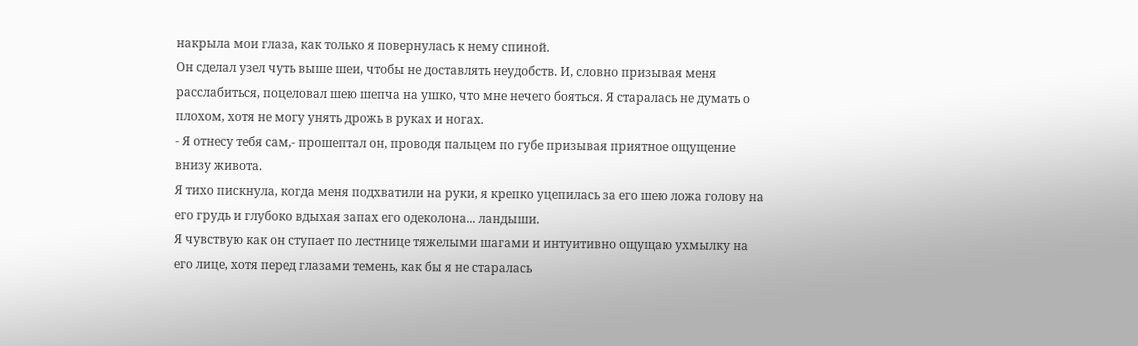накрыла мои глаза, как только я повернулась к нему спиной.
Он сделал узел чуть выше шеи, чтобы не доставлять неудобств. И, словно призывая меня расслабиться, поцеловал шею шепча на ушко, что мне нечего бояться. Я старалась не думать о плохом, хотя не могу унять дрожь в руках и ногах.
- Я отнесу тебя сам,- прошептал он, проводя пальцем по губе призывая приятное ощущение внизу живота.
Я тихо пискнула, когда меня подхватили на руки, я крепко уцепилась за его шею ложа голову на его грудь и глубоко вдыхая запах его одеколона... ландыши.
Я чувствую как он ступает по лестнице тяжелыми шагами и интуитивно ощущаю ухмылку на его лице, хотя перед глазами темень, как бы я не старалась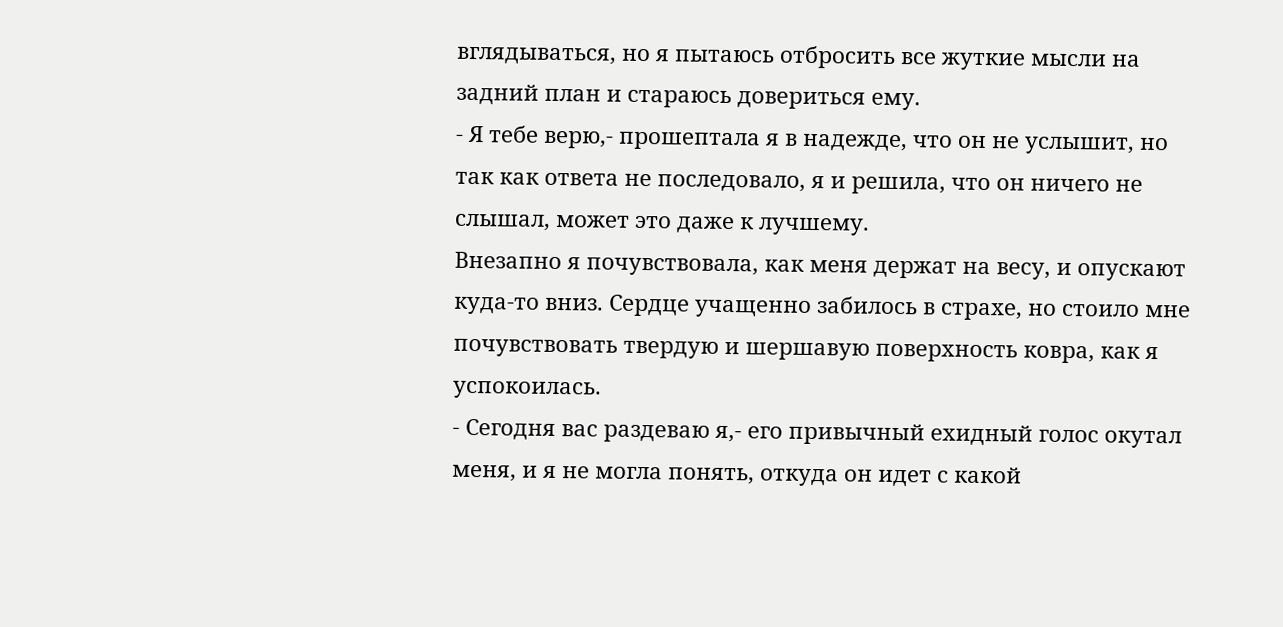вглядываться, но я пытаюсь отбросить все жуткие мысли на задний план и стараюсь довериться ему.
- Я тебе верю,- прошептала я в надежде, что он не услышит, но так как ответа не последовало, я и решила, что он ничего не слышал, может это даже к лучшему.
Внезапно я почувствовала, как меня держат на весу, и опускают куда-то вниз. Сердце учащенно забилось в страхе, но стоило мне почувствовать твердую и шершавую поверхность ковра, как я успокоилась.
- Сегодня вас раздеваю я,- его привычный ехидный голос окутал меня, и я не могла понять, откуда он идет с какой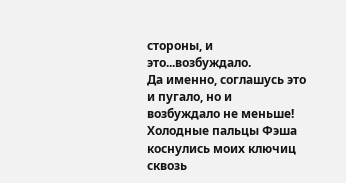стороны, и это...возбуждало.
Да именно, соглашусь это и пугало, но и возбуждало не меньше!
Холодные пальцы Фэша коснулись моих ключиц сквозь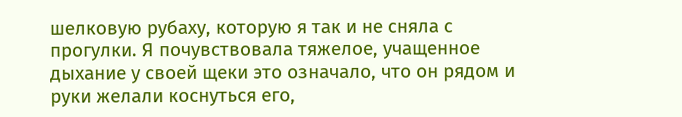шелковую рубаху, которую я так и не сняла с прогулки. Я почувствовала тяжелое, учащенное дыхание у своей щеки это означало, что он рядом и руки желали коснуться его,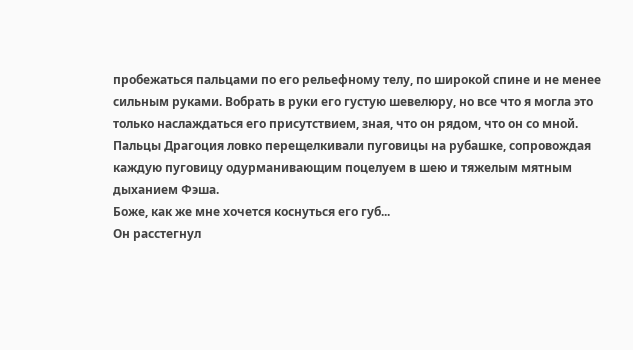пробежаться пальцами по его рельефному телу, по широкой спине и не менее сильным руками. Вобрать в руки его густую шевелюру, но все что я могла это только наслаждаться его присутствием, зная, что он рядом, что он со мной.
Пальцы Драгоция ловко перещелкивали пуговицы на рубашке, сопровождая каждую пуговицу одурманивающим поцелуем в шею и тяжелым мятным дыханием Фэша.
Боже, как же мне хочется коснуться его губ...
Он расстегнул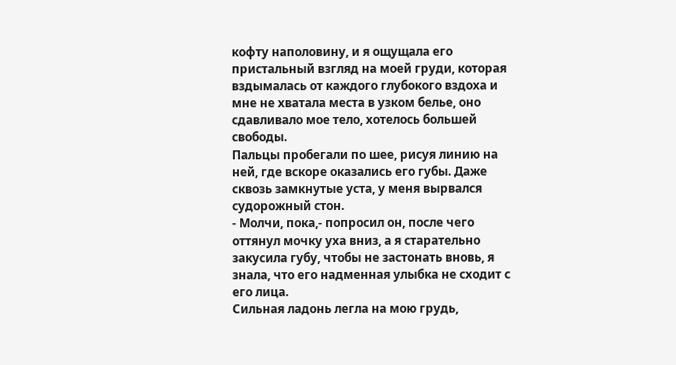кофту наполовину, и я ощущала его пристальный взгляд на моей груди, которая вздымалась от каждого глубокого вздоха и мне не хватала места в узком белье, оно сдавливало мое тело, хотелось большей свободы.
Пальцы пробегали по шее, рисуя линию на ней, где вскоре оказались его губы. Даже сквозь замкнутые уста, у меня вырвался судорожный стон.
- Молчи, пока,- попросил он, после чего оттянул мочку уха вниз, а я старательно закусила губу, чтобы не застонать вновь, я знала, что его надменная улыбка не сходит с его лица.
Сильная ладонь легла на мою грудь,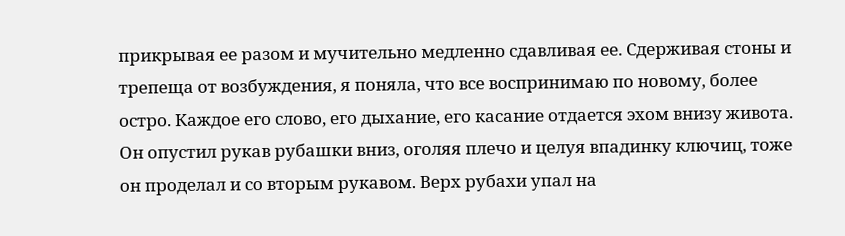прикрывая ее разом и мучительно медленно сдавливая ее. Сдерживая стоны и трепеща от возбуждения, я поняла, что все воспринимаю по новому, более остро. Каждое его слово, его дыхание, его касание отдается эхом внизу живота.
Он опустил рукав рубашки вниз, оголяя плечо и целуя впадинку ключиц, тоже он проделал и со вторым рукавом. Верх рубахи упал на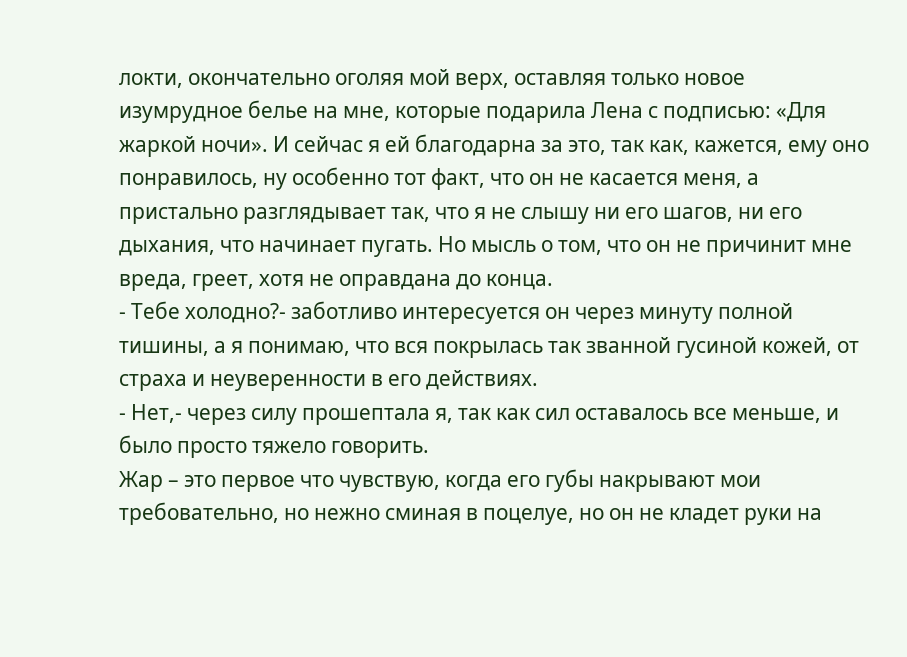локти, окончательно оголяя мой верх, оставляя только новое изумрудное белье на мне, которые подарила Лена с подписью: «Для жаркой ночи». И сейчас я ей благодарна за это, так как, кажется, ему оно понравилось, ну особенно тот факт, что он не касается меня, а пристально разглядывает так, что я не слышу ни его шагов, ни его дыхания, что начинает пугать. Но мысль о том, что он не причинит мне вреда, греет, хотя не оправдана до конца.
- Тебе холодно?- заботливо интересуется он через минуту полной тишины, а я понимаю, что вся покрылась так званной гусиной кожей, от страха и неуверенности в его действиях.
- Нет,- через силу прошептала я, так как сил оставалось все меньше, и было просто тяжело говорить.
Жар – это первое что чувствую, когда его губы накрывают мои требовательно, но нежно сминая в поцелуе, но он не кладет руки на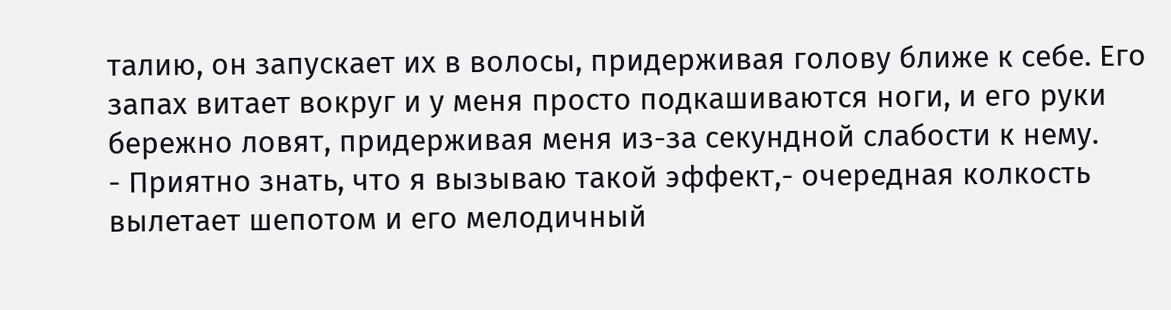талию, он запускает их в волосы, придерживая голову ближе к себе. Его запах витает вокруг и у меня просто подкашиваются ноги, и его руки бережно ловят, придерживая меня из-за секундной слабости к нему.
- Приятно знать, что я вызываю такой эффект,- очередная колкость вылетает шепотом и его мелодичный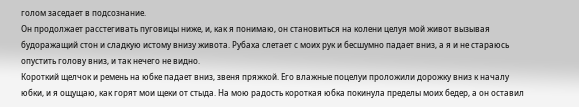голом заседает в подсознание.
Он продолжает расстегивать пуговицы ниже, и, как я понимаю, он становиться на колени целуя мой живот вызывая будоражащий стон и сладкую истому внизу живота. Рубаха слетает с моих рук и бесшумно падает вниз, а я и не стараюсь опустить голову вниз, и так нечего не видно.
Короткий щелчок и ремень на юбке падает вниз, звеня пряжкой. Его влажные поцелуи проложили дорожку вниз к началу юбки, и я ощущаю, как горят мои щеки от стыда. На мою радость короткая юбка покинула пределы моих бедер, а он оставил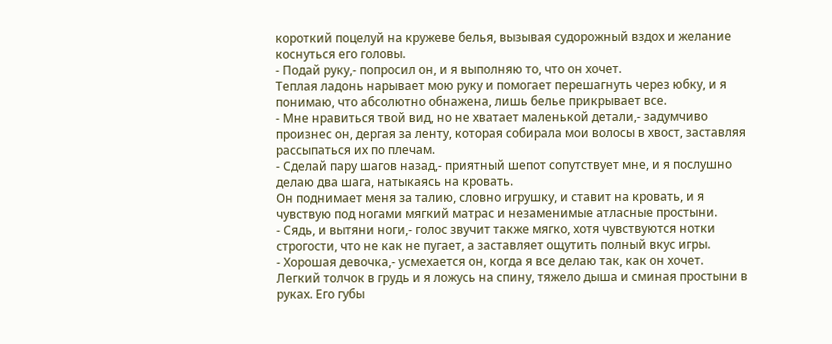короткий поцелуй на кружеве белья, вызывая судорожный вздох и желание коснуться его головы.
- Подай руку,- попросил он, и я выполняю то, что он хочет.
Теплая ладонь нарывает мою руку и помогает перешагнуть через юбку, и я понимаю, что абсолютно обнажена, лишь белье прикрывает все.
- Мне нравиться твой вид, но не хватает маленькой детали,- задумчиво произнес он, дергая за ленту, которая собирала мои волосы в хвост, заставляя рассыпаться их по плечам.
- Сделай пару шагов назад,- приятный шепот сопутствует мне, и я послушно делаю два шага, натыкаясь на кровать.
Он поднимает меня за талию, словно игрушку, и ставит на кровать, и я чувствую под ногами мягкий матрас и незаменимые атласные простыни.
- Сядь, и вытяни ноги,- голос звучит также мягко, хотя чувствуются нотки строгости, что не как не пугает, а заставляет ощутить полный вкус игры.
- Хорошая девочка,- усмехается он, когда я все делаю так, как он хочет.
Легкий толчок в грудь и я ложусь на спину, тяжело дыша и сминая простыни в руках. Его губы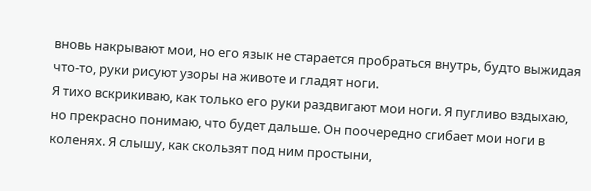вновь накрывают мои, но его язык не старается пробраться внутрь, будто выжидая что-то, руки рисуют узоры на животе и гладят ноги.
Я тихо вскрикиваю, как только его руки раздвигают мои ноги. Я пугливо вздыхаю, но прекрасно понимаю, что будет дальше. Он поочередно сгибает мои ноги в коленях. Я слышу, как скользят под ним простыни,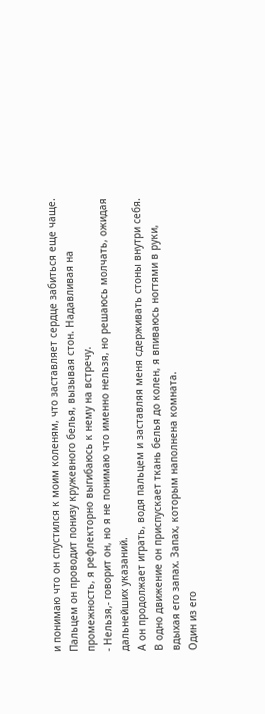и понимаю что он спустился к моим коленям, что заставляет сердце забиться еще чаще.
Пальцем он проводит понизу кружевного белья, вызывая стон. Надавливая на промежность, я рефлекторно выгибаюсь к нему на встречу.
- Нельзя,- говорит он, но я не понимаю что именно нельзя, но решаюсь молчать, ожидая дальнейших указаний.
А он продолжает играть, водя пальцем и заставляя меня сдерживать стоны внутри себя. В одно движение он приспускает ткань белья до колен, я впиваюсь ногтями в руки, вдыхая его запах. Запах, которым наполнена комната.
Один из его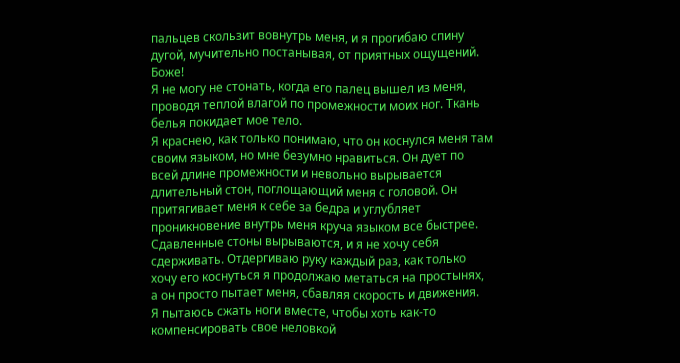пальцев скользит вовнутрь меня, и я прогибаю спину дугой, мучительно постанывая, от приятных ощущений.
Боже!
Я не могу не стонать, когда его палец вышел из меня, проводя теплой влагой по промежности моих ног. Ткань белья покидает мое тело.
Я краснею, как только понимаю, что он коснулся меня там своим языком, но мне безумно нравиться. Он дует по всей длине промежности и невольно вырывается длительный стон, поглощающий меня с головой. Он притягивает меня к себе за бедра и углубляет проникновение внутрь меня круча языком все быстрее. Сдавленные стоны вырываются, и я не хочу себя сдерживать. Отдергиваю руку каждый раз, как только хочу его коснуться я продолжаю метаться на простынях, а он просто пытает меня, сбавляя скорость и движения.
Я пытаюсь сжать ноги вместе, чтобы хоть как-то компенсировать свое неловкой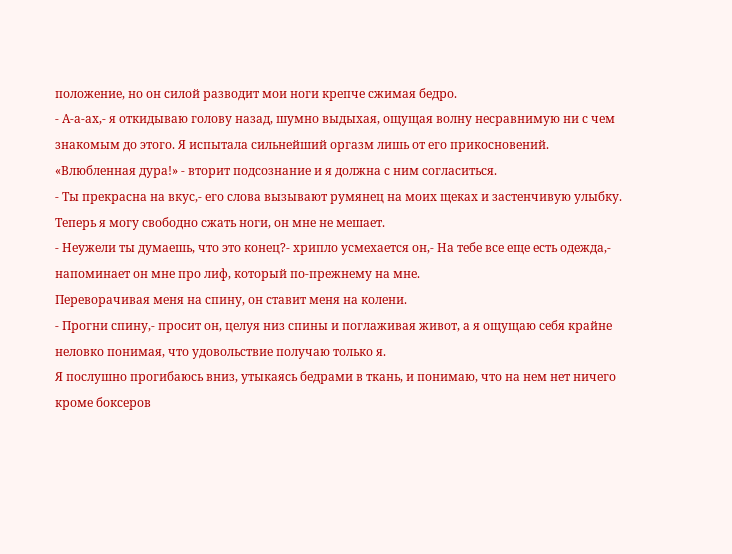положение, но он силой разводит мои ноги крепче сжимая бедро.
- А-а-ах,- я откидываю голову назад, шумно выдыхая, ощущая волну несравнимую ни с чем знакомым до этого. Я испытала сильнейший оргазм лишь от его прикосновений.
«Влюбленная дура!» - вторит подсознание и я должна с ним согласиться.
- Ты прекрасна на вкус,- его слова вызывают румянец на моих щеках и застенчивую улыбку. Теперь я могу свободно сжать ноги, он мне не мешает.
- Неужели ты думаешь, что это конец?- хрипло усмехается он,- На тебе все еще есть одежда,- напоминает он мне про лиф, который по-прежнему на мне.
Переворачивая меня на спину, он ставит меня на колени.
- Прогни спину,- просит он, целуя низ спины и поглаживая живот, а я ощущаю себя крайне неловко понимая, что удовольствие получаю только я.
Я послушно прогибаюсь вниз, утыкаясь бедрами в ткань, и понимаю, что на нем нет ничего кроме боксеров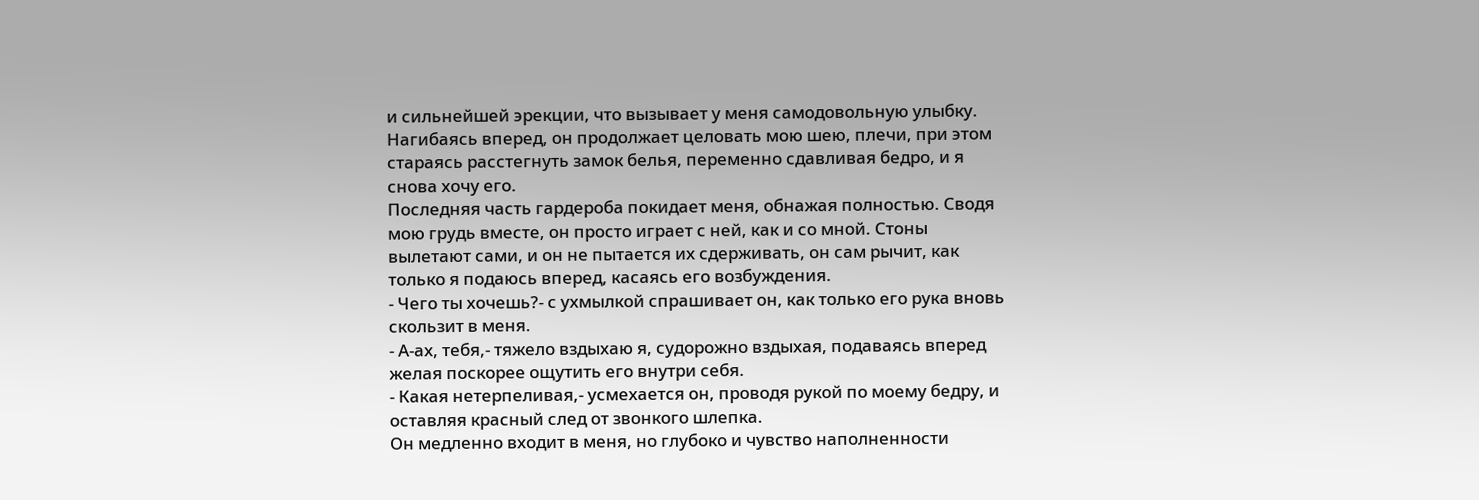и сильнейшей эрекции, что вызывает у меня самодовольную улыбку.
Нагибаясь вперед, он продолжает целовать мою шею, плечи, при этом стараясь расстегнуть замок белья, переменно сдавливая бедро, и я снова хочу его.
Последняя часть гардероба покидает меня, обнажая полностью. Сводя мою грудь вместе, он просто играет с ней, как и со мной. Стоны вылетают сами, и он не пытается их сдерживать, он сам рычит, как только я подаюсь вперед, касаясь его возбуждения.
- Чего ты хочешь?- с ухмылкой спрашивает он, как только его рука вновь скользит в меня.
- А-ах, тебя,- тяжело вздыхаю я, судорожно вздыхая, подаваясь вперед желая поскорее ощутить его внутри себя.
- Какая нетерпеливая,- усмехается он, проводя рукой по моему бедру, и оставляя красный след от звонкого шлепка.
Он медленно входит в меня, но глубоко и чувство наполненности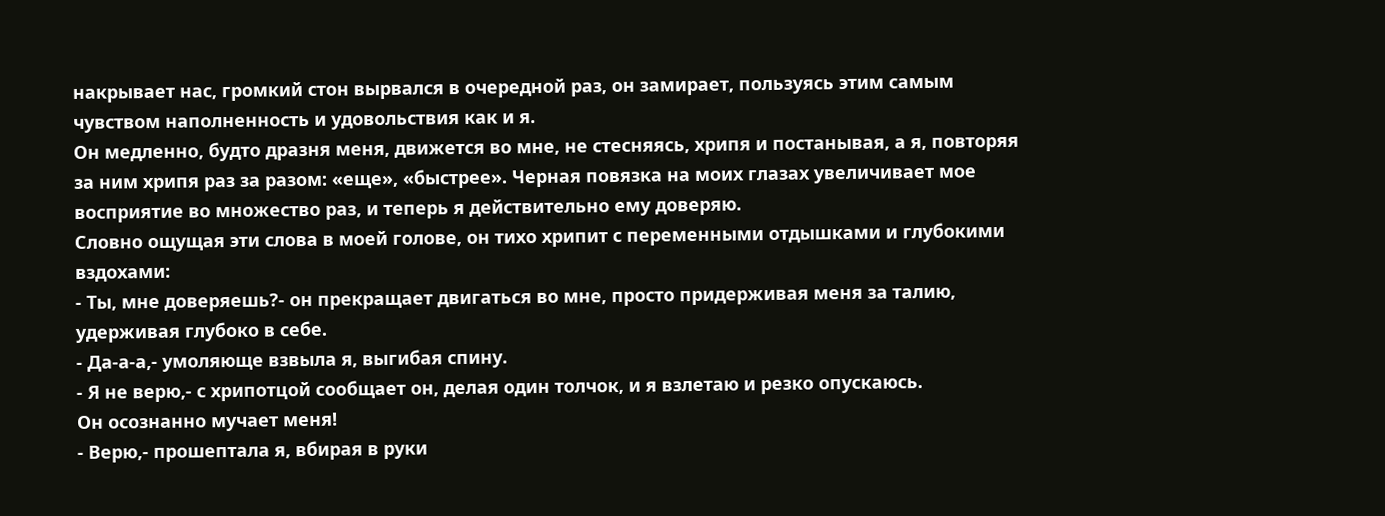накрывает нас, громкий стон вырвался в очередной раз, он замирает, пользуясь этим самым чувством наполненность и удовольствия как и я.
Он медленно, будто дразня меня, движется во мне, не стесняясь, хрипя и постанывая, а я, повторяя за ним хрипя раз за разом: «еще», «быстрее». Черная повязка на моих глазах увеличивает мое восприятие во множество раз, и теперь я действительно ему доверяю.
Словно ощущая эти слова в моей голове, он тихо хрипит с переменными отдышками и глубокими вздохами:
- Ты, мне доверяешь?- он прекращает двигаться во мне, просто придерживая меня за талию, удерживая глубоко в себе.
- Да-а-а,- умоляюще взвыла я, выгибая спину.
- Я не верю,- с хрипотцой сообщает он, делая один толчок, и я взлетаю и резко опускаюсь.
Он осознанно мучает меня!
- Верю,- прошептала я, вбирая в руки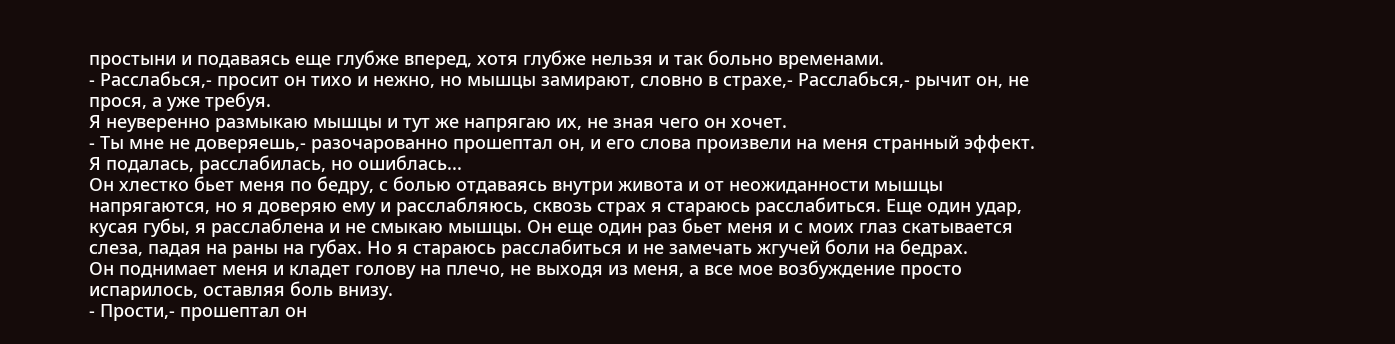простыни и подаваясь еще глубже вперед, хотя глубже нельзя и так больно временами.
- Расслабься,- просит он тихо и нежно, но мышцы замирают, словно в страхе,- Расслабься,- рычит он, не прося, а уже требуя.
Я неуверенно размыкаю мышцы и тут же напрягаю их, не зная чего он хочет.
- Ты мне не доверяешь,- разочарованно прошептал он, и его слова произвели на меня странный эффект.
Я подалась, расслабилась, но ошиблась...
Он хлестко бьет меня по бедру, с болью отдаваясь внутри живота и от неожиданности мышцы напрягаются, но я доверяю ему и расслабляюсь, сквозь страх я стараюсь расслабиться. Еще один удар, кусая губы, я расслаблена и не смыкаю мышцы. Он еще один раз бьет меня и с моих глаз скатывается слеза, падая на раны на губах. Но я стараюсь расслабиться и не замечать жгучей боли на бедрах.
Он поднимает меня и кладет голову на плечо, не выходя из меня, а все мое возбуждение просто испарилось, оставляя боль внизу.
- Прости,- прошептал он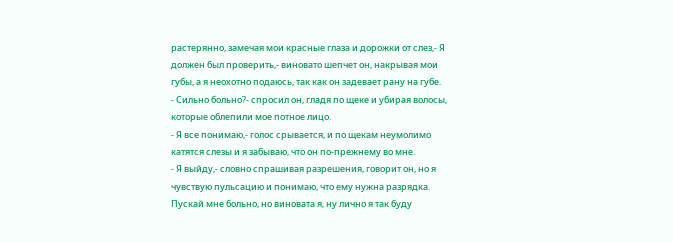растерянно, замечая мои красные глаза и дорожки от слез,- Я должен был проверить,- виновато шепчет он, накрывая мои губы, а я неохотно подаюсь, так как он задевает рану на губе.
- Сильно больно?- спросил он, гладя по щеке и убирая волосы, которые облепили мое потное лицо.
- Я все понимаю,- голос срывается, и по щекам неумолимо катятся слезы и я забываю, что он по-прежнему во мне.
- Я выйду,- словно спрашивая разрешения, говорит он, но я чувствую пульсацию и понимаю, что ему нужна разрядка.
Пускай мне больно, но виновата я, ну лично я так буду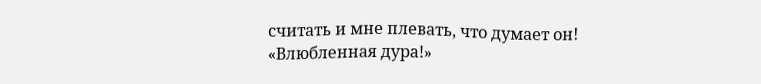считать и мне плевать, что думает он!
«Влюбленная дура!»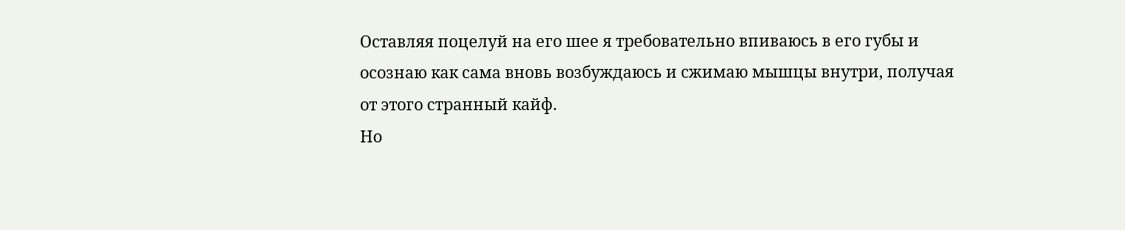Оставляя поцелуй на его шее я требовательно впиваюсь в его губы и осознаю как сама вновь возбуждаюсь и сжимаю мышцы внутри, получая от этого странный кайф.
Но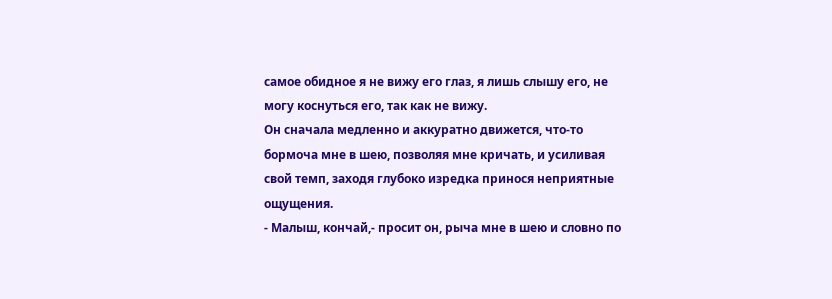самое обидное я не вижу его глаз, я лишь слышу его, не могу коснуться его, так как не вижу.
Он сначала медленно и аккуратно движется, что-то бормоча мне в шею, позволяя мне кричать, и усиливая свой темп, заходя глубоко изредка принося неприятные ощущения.
- Малыш, кончай,- просит он, рыча мне в шею и словно по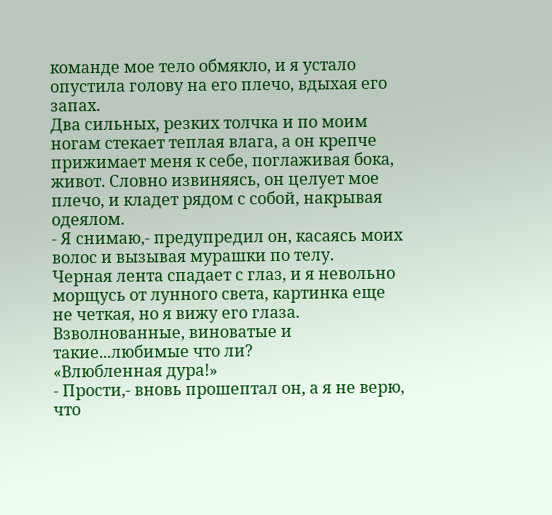команде мое тело обмякло, и я устало опустила голову на его плечо, вдыхая его запах.
Два сильных, резких толчка и по моим ногам стекает теплая влага, а он крепче прижимает меня к себе, поглаживая бока, живот. Словно извиняясь, он целует мое плечо, и кладет рядом с собой, накрывая одеялом.
- Я снимаю,- предупредил он, касаясь моих волос и вызывая мурашки по телу.
Черная лента спадает с глаз, и я невольно морщусь от лунного света, картинка еще не четкая, но я вижу его глаза. Взволнованные, виноватые и такие...любимые что ли?
«Влюбленная дура!»
- Прости,- вновь прошептал он, а я не верю, что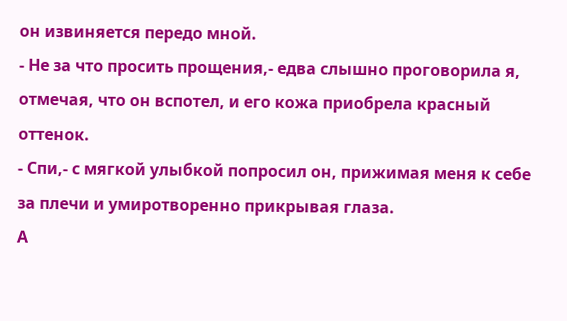он извиняется передо мной.
- Не за что просить прощения,- едва слышно проговорила я, отмечая, что он вспотел, и его кожа приобрела красный оттенок.
- Спи,- с мягкой улыбкой попросил он, прижимая меня к себе за плечи и умиротворенно прикрывая глаза.
А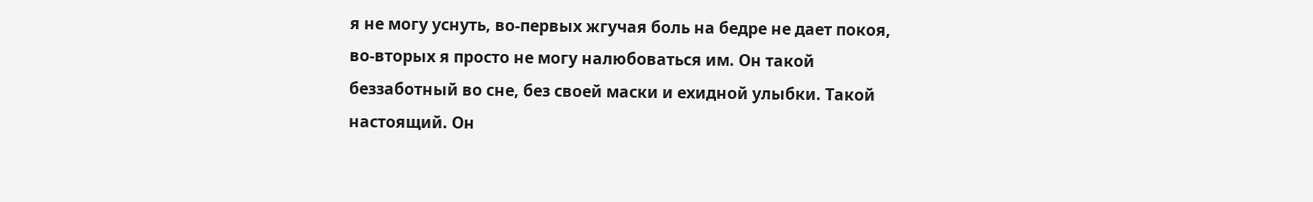я не могу уснуть, во-первых жгучая боль на бедре не дает покоя, во-вторых я просто не могу налюбоваться им. Он такой беззаботный во сне, без своей маски и ехидной улыбки. Такой настоящий. Он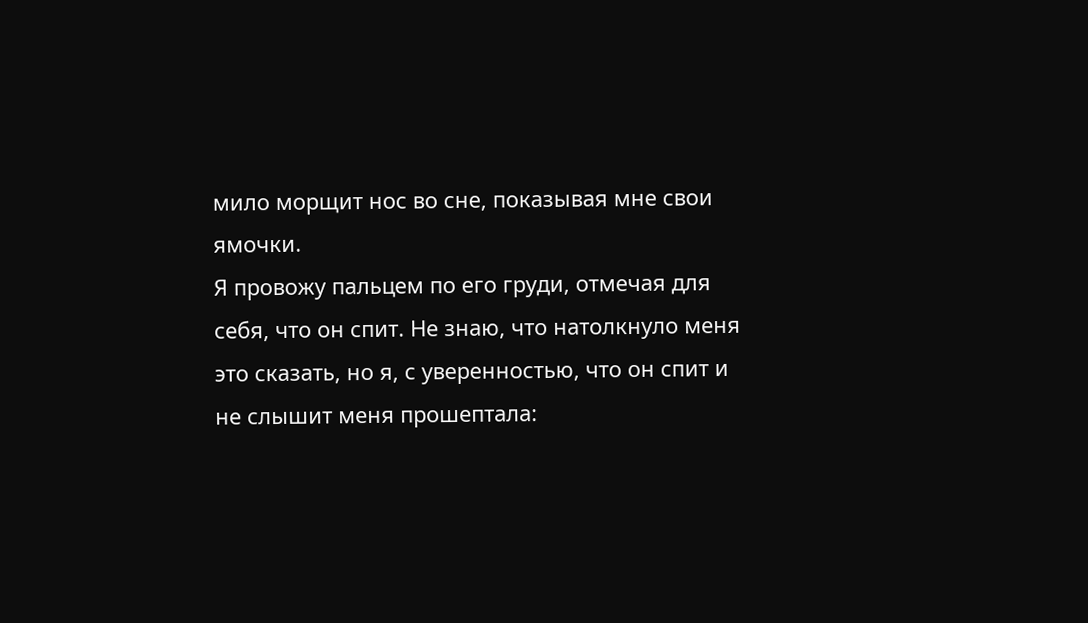мило морщит нос во сне, показывая мне свои ямочки.
Я провожу пальцем по его груди, отмечая для себя, что он спит. Не знаю, что натолкнуло меня это сказать, но я, с уверенностью, что он спит и не слышит меня прошептала: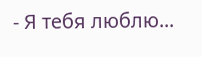- Я тебя люблю...